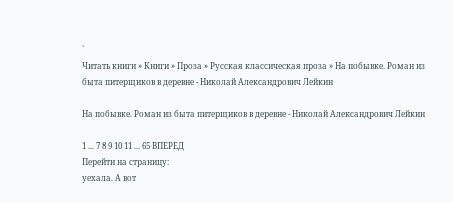`
Читать книги » Книги » Проза » Русская классическая проза » На побывке. Роман из быта питерщиков в деревне - Николай Александрович Лейкин

На побывке. Роман из быта питерщиков в деревне - Николай Александрович Лейкин

1 ... 7 8 9 10 11 ... 65 ВПЕРЕД
Перейти на страницу:
уехала. А вот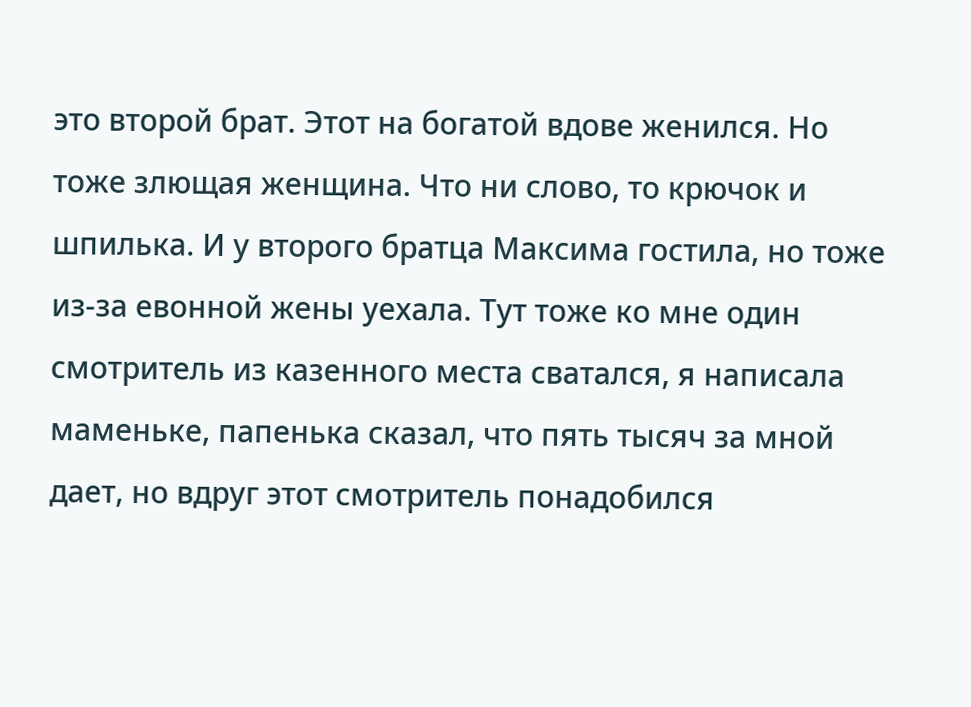это второй брат. Этот на богатой вдове женился. Но тоже злющая женщина. Что ни слово, то крючок и шпилька. И у второго братца Максима гостила, но тоже из-за евонной жены уехала. Тут тоже ко мне один смотритель из казенного места сватался, я написала маменьке, папенька сказал, что пять тысяч за мной дает, но вдруг этот смотритель понадобился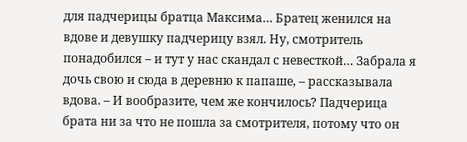для падчерицы братца Максима… Братец женился на вдове и девушку падчерицу взял. Ну, смотритель понадобился – и тут у нас скандал с невесткой… Забрала я дочь свою и сюда в деревню к папаше, – рассказывала вдова. – И вообразите, чем же кончилось? Падчерица брата ни за что не пошла за смотрителя, потому что он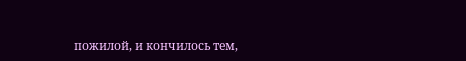пожилой, и кончилось тем,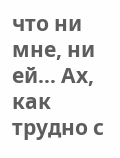что ни мне, ни ей… Ах, как трудно с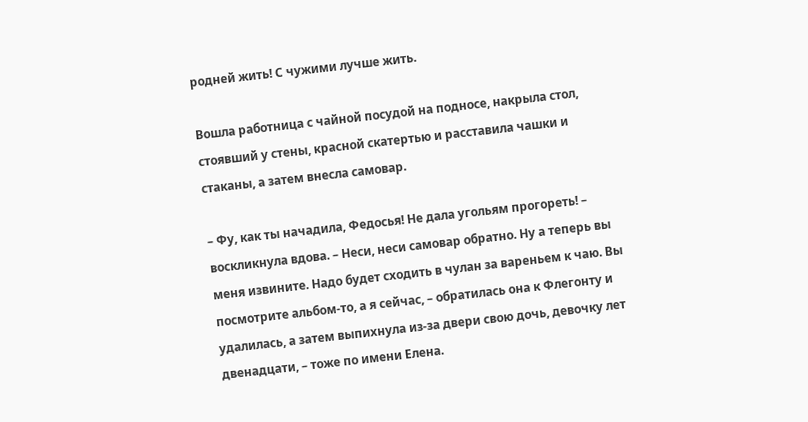родней жить! С чужими лучше жить.

Вошла работница с чайной посудой на подносе, накрыла стол, стоявший у стены, красной скатертью и расставила чашки и стаканы, а затем внесла самовар.

– Фу, как ты начадила, Федосья! Не дала угольям прогореть! – воскликнула вдова. – Неси, неси самовар обратно. Ну а теперь вы меня извините. Надо будет сходить в чулан за вареньем к чаю. Вы посмотрите альбом-то, а я сейчас, – обратилась она к Флегонту и удалилась, а затем выпихнула из-за двери свою дочь, девочку лет двенадцати, – тоже по имени Елена.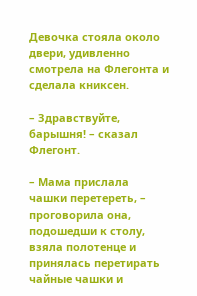Девочка стояла около двери, удивленно смотрела на Флегонта и сделала книксен.

– Здравствуйте, барышня! – сказал Флегонт.

– Мама прислала чашки перетереть, – проговорила она, подошедши к столу, взяла полотенце и принялась перетирать чайные чашки и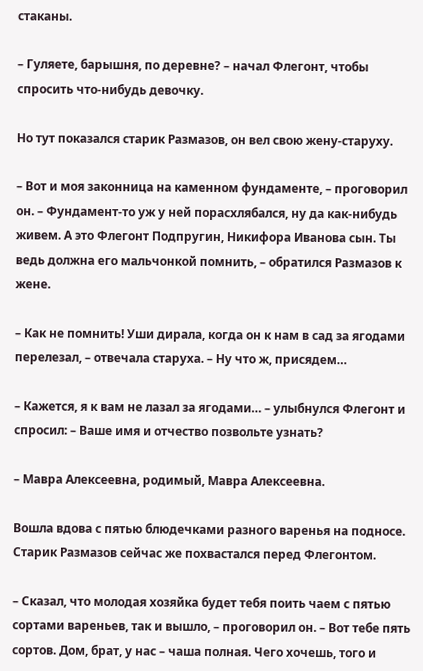стаканы.

– Гуляете, барышня, по деревне? – начал Флегонт, чтобы спросить что-нибудь девочку.

Но тут показался старик Размазов, он вел свою жену-старуху.

– Вот и моя законница на каменном фундаменте, – проговорил он. – Фундамент-то уж у ней порасхлябался, ну да как-нибудь живем. А это Флегонт Подпругин, Никифора Иванова сын. Ты ведь должна его мальчонкой помнить, – обратился Размазов к жене.

– Как не помнить! Уши дирала, когда он к нам в сад за ягодами перелезал, – отвечала старуха. – Ну что ж, присядем…

– Кажется, я к вам не лазал за ягодами… – улыбнулся Флегонт и спросил: – Ваше имя и отчество позвольте узнать?

– Мавра Алексеевна, родимый, Мавра Алексеевна.

Вошла вдова с пятью блюдечками разного варенья на подносе. Старик Размазов сейчас же похвастался перед Флегонтом.

– Сказал, что молодая хозяйка будет тебя поить чаем с пятью сортами вареньев, так и вышло, – проговорил он. – Вот тебе пять сортов. Дом, брат, у нас – чаша полная. Чего хочешь, того и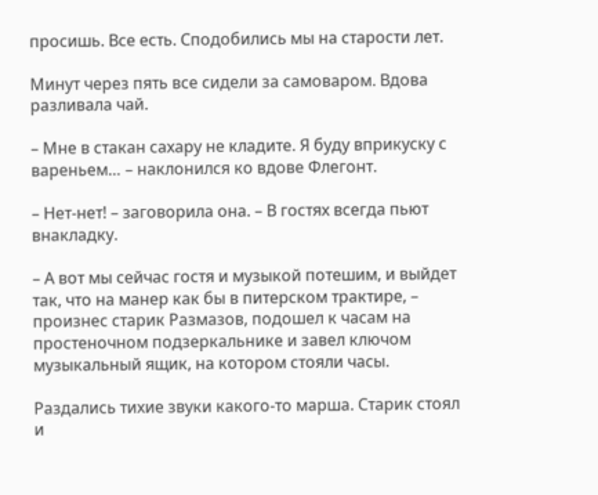просишь. Все есть. Сподобились мы на старости лет.

Минут через пять все сидели за самоваром. Вдова разливала чай.

– Мне в стакан сахару не кладите. Я буду вприкуску с вареньем… – наклонился ко вдове Флегонт.

– Нет-нет! – заговорила она. – В гостях всегда пьют внакладку.

– А вот мы сейчас гостя и музыкой потешим, и выйдет так, что на манер как бы в питерском трактире, – произнес старик Размазов, подошел к часам на простеночном подзеркальнике и завел ключом музыкальный ящик, на котором стояли часы.

Раздались тихие звуки какого-то марша. Старик стоял и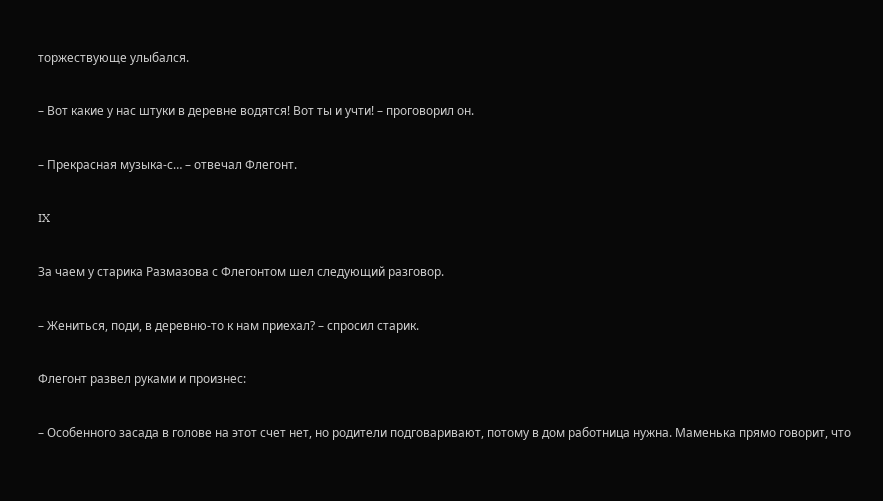торжествующе улыбался.

– Вот какие у нас штуки в деревне водятся! Вот ты и учти! – проговорил он.

– Прекрасная музыка-с… – отвечал Флегонт.

IX

За чаем у старика Размазова с Флегонтом шел следующий разговор.

– Жениться, поди, в деревню-то к нам приехал? – спросил старик.

Флегонт развел руками и произнес:

– Особенного засада в голове на этот счет нет, но родители подговаривают, потому в дом работница нужна. Маменька прямо говорит, что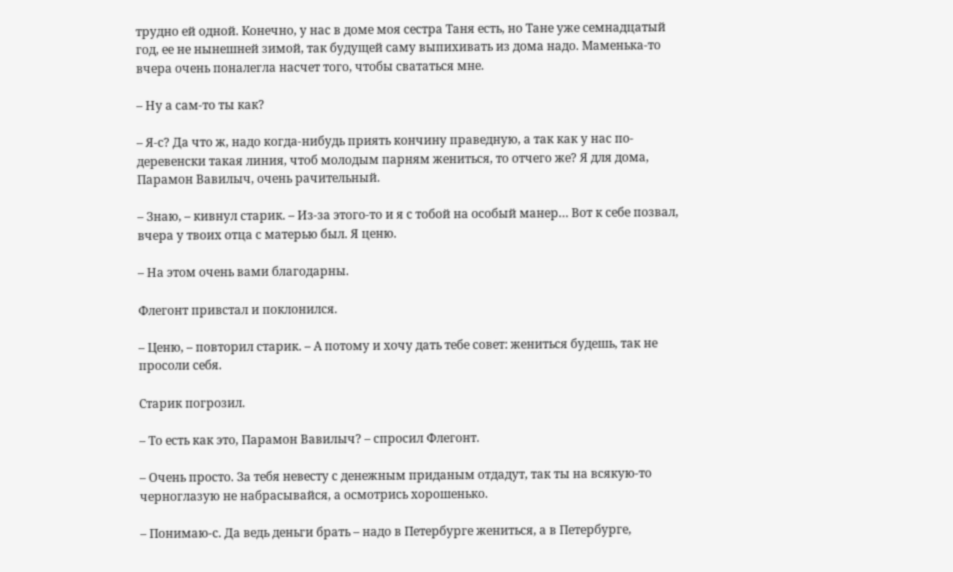трудно ей одной. Конечно, у нас в доме моя сестра Таня есть, но Тане уже семнадцатый год, ее не нынешней зимой, так будущей саму выпихивать из дома надо. Маменька-то вчера очень поналегла насчет того, чтобы свататься мне.

– Ну а сам-то ты как?

– Я-с? Да что ж, надо когда-нибудь приять кончину праведную, а так как у нас по-деревенски такая линия, чтоб молодым парням жениться, то отчего же? Я для дома, Парамон Вавилыч, очень рачительный.

– Знаю, – кивнул старик. – Из-за этого-то и я с тобой на особый манер… Вот к себе позвал, вчера у твоих отца с матерью был. Я ценю.

– На этом очень вами благодарны.

Флегонт привстал и поклонился.

– Ценю, – повторил старик. – А потому и хочу дать тебе совет: жениться будешь, так не просоли себя.

Старик погрозил.

– То есть как это, Парамон Вавилыч? – спросил Флегонт.

– Очень просто. За тебя невесту с денежным приданым отдадут, так ты на всякую-то черноглазую не набрасывайся, а осмотрись хорошенько.

– Понимаю-с. Да ведь деньги брать – надо в Петербурге жениться, а в Петербурге,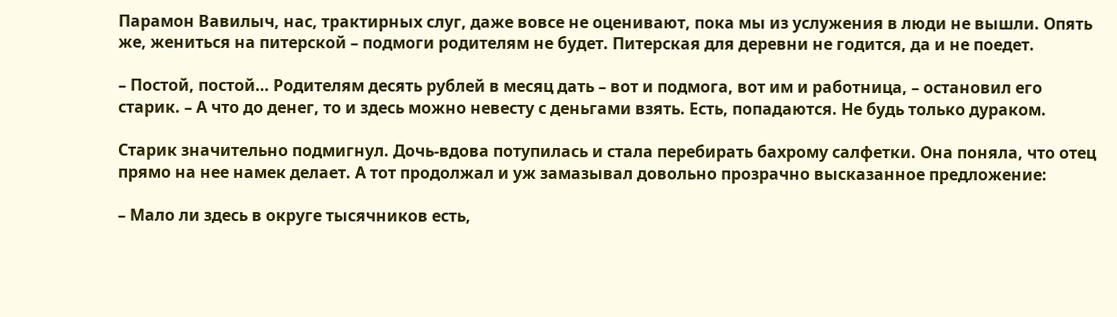Парамон Вавилыч, нас, трактирных слуг, даже вовсе не оценивают, пока мы из услужения в люди не вышли. Опять же, жениться на питерской – подмоги родителям не будет. Питерская для деревни не годится, да и не поедет.

– Постой, постой… Родителям десять рублей в месяц дать – вот и подмога, вот им и работница, – остановил его старик. – А что до денег, то и здесь можно невесту с деньгами взять. Есть, попадаются. Не будь только дураком.

Старик значительно подмигнул. Дочь-вдова потупилась и стала перебирать бахрому салфетки. Она поняла, что отец прямо на нее намек делает. А тот продолжал и уж замазывал довольно прозрачно высказанное предложение:

– Мало ли здесь в округе тысячников есть,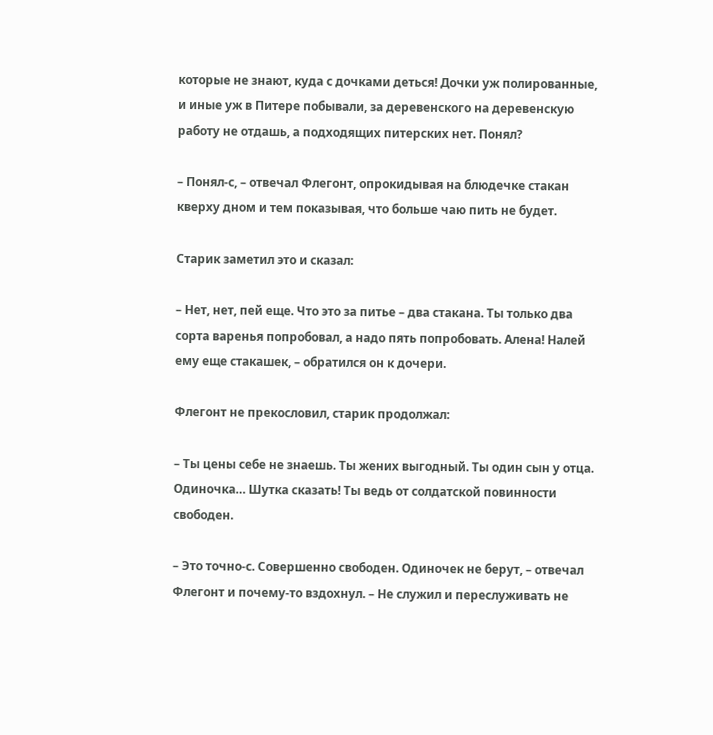которые не знают, куда с дочками деться! Дочки уж полированные, и иные уж в Питере побывали, за деревенского на деревенскую работу не отдашь, а подходящих питерских нет. Понял?

– Понял-с, – отвечал Флегонт, опрокидывая на блюдечке стакан кверху дном и тем показывая, что больше чаю пить не будет.

Старик заметил это и сказал:

– Нет, нет, пей еще. Что это за питье – два стакана. Ты только два сорта варенья попробовал, а надо пять попробовать. Алена! Налей ему еще стакашек, – обратился он к дочери.

Флегонт не прекословил, старик продолжал:

– Ты цены себе не знаешь. Ты жених выгодный. Ты один сын у отца. Одиночка… Шутка сказать! Ты ведь от солдатской повинности свободен.

– Это точно-с. Совершенно свободен. Одиночек не берут, – отвечал Флегонт и почему-то вздохнул. – Не служил и переслуживать не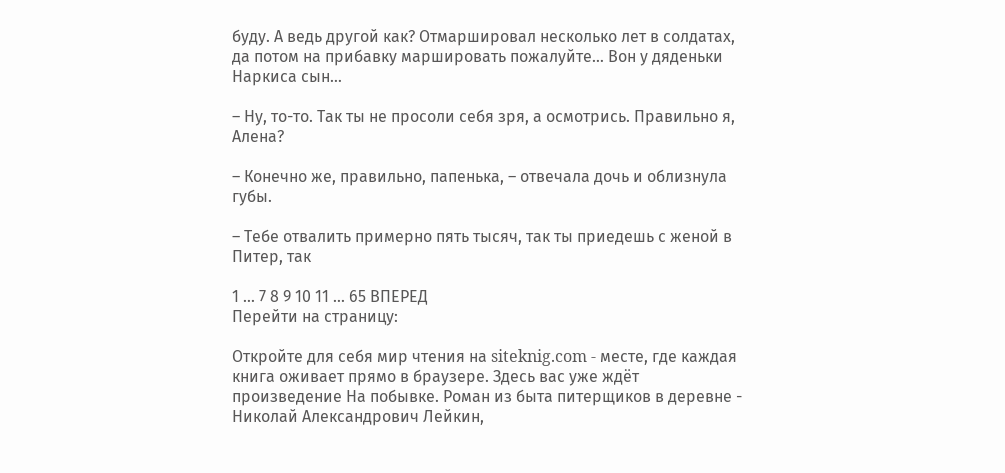буду. А ведь другой как? Отмаршировал несколько лет в солдатах, да потом на прибавку маршировать пожалуйте… Вон у дяденьки Наркиса сын…

– Ну, то-то. Так ты не просоли себя зря, а осмотрись. Правильно я, Алена?

– Конечно же, правильно, папенька, – отвечала дочь и облизнула губы.

– Тебе отвалить примерно пять тысяч, так ты приедешь с женой в Питер, так

1 ... 7 8 9 10 11 ... 65 ВПЕРЕД
Перейти на страницу:

Откройте для себя мир чтения на siteknig.com - месте, где каждая книга оживает прямо в браузере. Здесь вас уже ждёт произведение На побывке. Роман из быта питерщиков в деревне - Николай Александрович Лейкин,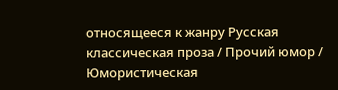относящееся к жанру Русская классическая проза / Прочий юмор / Юмористическая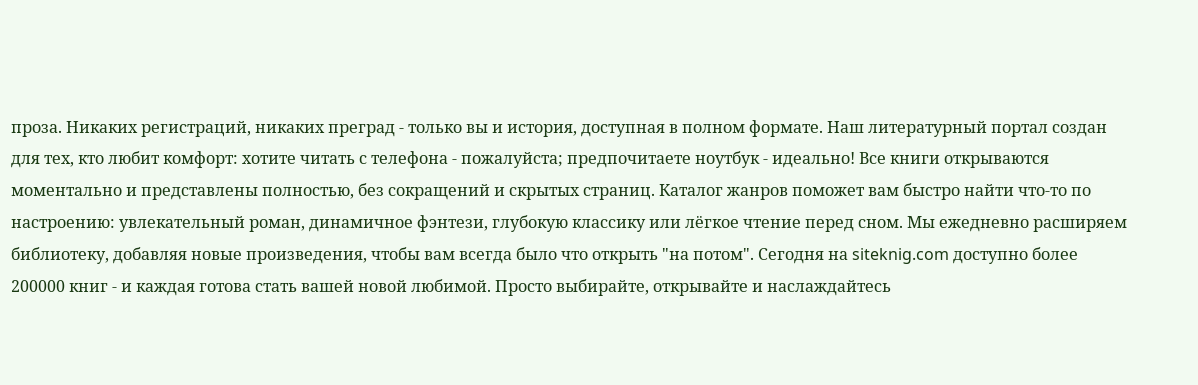проза. Никаких регистраций, никаких преград - только вы и история, доступная в полном формате. Наш литературный портал создан для тех, кто любит комфорт: хотите читать с телефона - пожалуйста; предпочитаете ноутбук - идеально! Все книги открываются моментально и представлены полностью, без сокращений и скрытых страниц. Каталог жанров поможет вам быстро найти что-то по настроению: увлекательный роман, динамичное фэнтези, глубокую классику или лёгкое чтение перед сном. Мы ежедневно расширяем библиотеку, добавляя новые произведения, чтобы вам всегда было что открыть "на потом". Сегодня на siteknig.com доступно более 200000 книг - и каждая готова стать вашей новой любимой. Просто выбирайте, открывайте и наслаждайтесь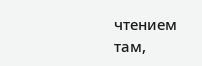чтением там,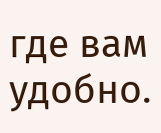где вам удобно.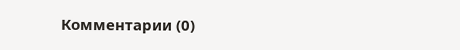Комментарии (0)